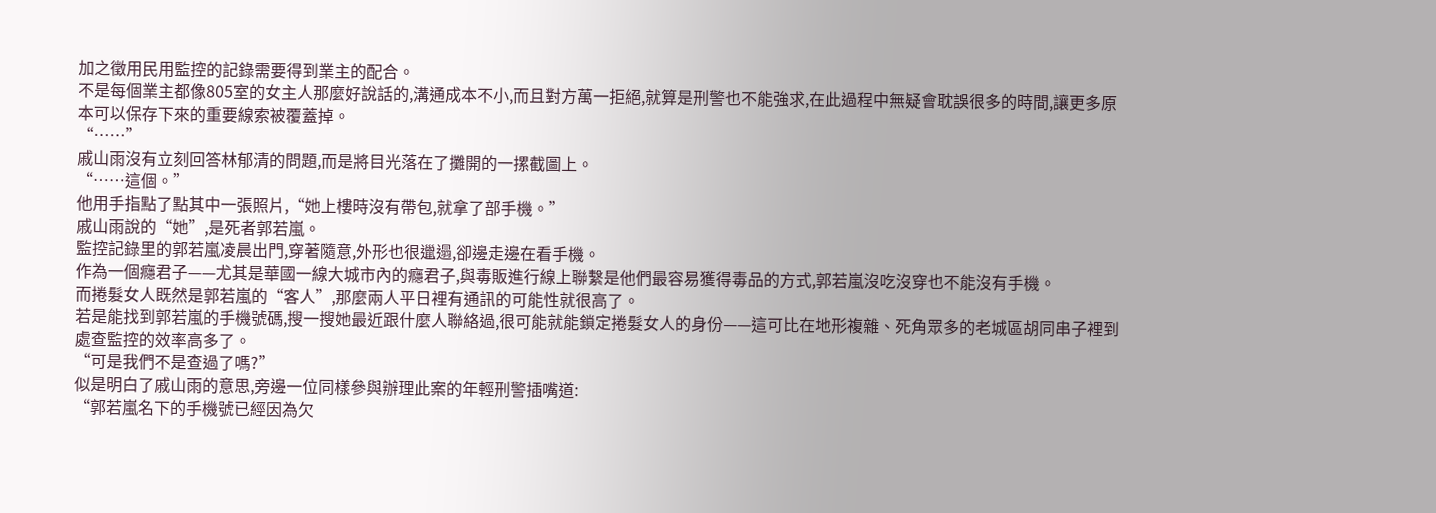加之徵用民用監控的記錄需要得到業主的配合。
不是每個業主都像805室的女主人那麼好說話的,溝通成本不小,而且對方萬一拒絕,就算是刑警也不能強求,在此過程中無疑會耽誤很多的時間,讓更多原本可以保存下來的重要線索被覆蓋掉。
“……”
戚山雨沒有立刻回答林郁清的問題,而是將目光落在了攤開的一摞截圖上。
“……這個。”
他用手指點了點其中一張照片,“她上樓時沒有帶包,就拿了部手機。”
戚山雨說的“她”,是死者郭若嵐。
監控記錄里的郭若嵐凌晨出門,穿著隨意,外形也很邋遢,卻邊走邊在看手機。
作為一個癮君子——尤其是華國一線大城市內的癮君子,與毒販進行線上聯繫是他們最容易獲得毒品的方式,郭若嵐沒吃沒穿也不能沒有手機。
而捲髮女人既然是郭若嵐的“客人”,那麼兩人平日裡有通訊的可能性就很高了。
若是能找到郭若嵐的手機號碼,搜一搜她最近跟什麼人聯絡過,很可能就能鎖定捲髮女人的身份——這可比在地形複雜、死角眾多的老城區胡同串子裡到處查監控的效率高多了。
“可是我們不是查過了嗎?”
似是明白了戚山雨的意思,旁邊一位同樣參與辦理此案的年輕刑警插嘴道:
“郭若嵐名下的手機號已經因為欠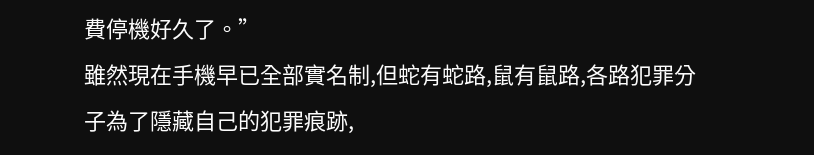費停機好久了。”
雖然現在手機早已全部實名制,但蛇有蛇路,鼠有鼠路,各路犯罪分子為了隱藏自己的犯罪痕跡,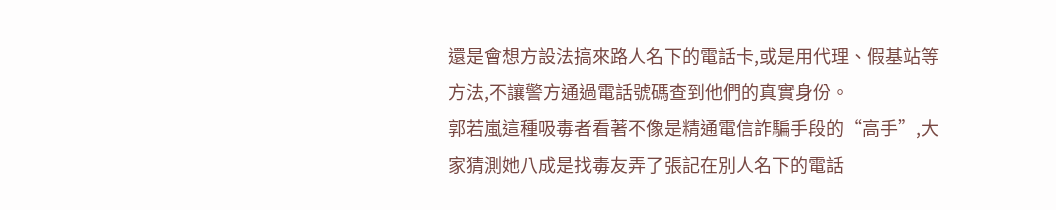還是會想方設法搞來路人名下的電話卡,或是用代理、假基站等方法,不讓警方通過電話號碼查到他們的真實身份。
郭若嵐這種吸毒者看著不像是精通電信詐騙手段的“高手”,大家猜測她八成是找毒友弄了張記在別人名下的電話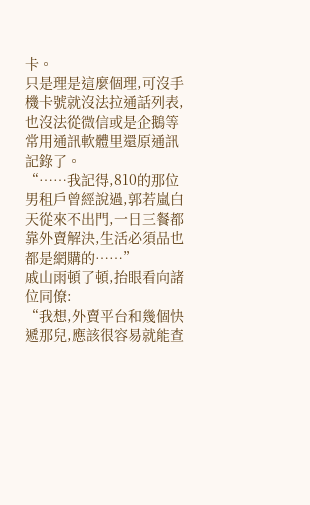卡。
只是理是這麼個理,可沒手機卡號就沒法拉通話列表,也沒法從微信或是企鵝等常用通訊軟體里還原通訊記錄了。
“……我記得,810的那位男租戶曾經說過,郭若嵐白天從來不出門,一日三餐都靠外賣解決,生活必須品也都是網購的……”
戚山雨頓了頓,抬眼看向諸位同僚:
“我想,外賣平台和幾個快遞那兒,應該很容易就能查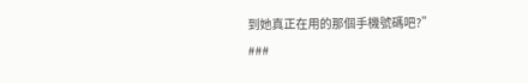到她真正在用的那個手機號碼吧?”
###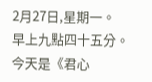2月27日,星期一。
早上九點四十五分。
今天是《君心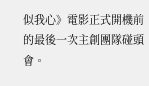似我心》電影正式開機前的最後一次主創團隊碰頭會。